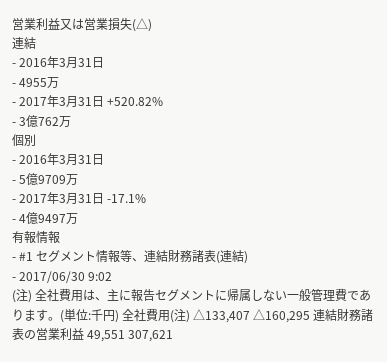営業利益又は営業損失(△)
連結
- 2016年3月31日
- 4955万
- 2017年3月31日 +520.82%
- 3億762万
個別
- 2016年3月31日
- 5億9709万
- 2017年3月31日 -17.1%
- 4億9497万
有報情報
- #1 セグメント情報等、連結財務諸表(連結)
- 2017/06/30 9:02
(注) 全社費用は、主に報告セグメントに帰属しない一般管理費であります。(単位:千円) 全社費用(注) △133,407 △160,295 連結財務諸表の営業利益 49,551 307,621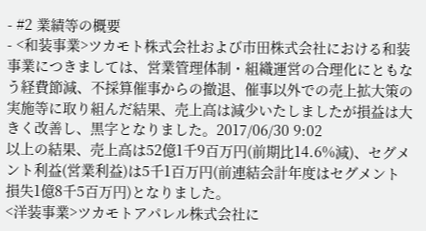- #2 業績等の概要
- <和装事業>ツカモト株式会社および市田株式会社における和装事業につきましては、営業管理体制・組織運営の合理化にともなう経費節減、不採算催事からの撤退、催事以外での売上拡大策の実施等に取り組んだ結果、売上高は減少いたしましたが損益は大きく改善し、黒字となりました。2017/06/30 9:02
以上の結果、売上高は52億1千9百万円(前期比14.6%減)、セグメント利益(営業利益)は5千1百万円(前連結会計年度はセグメント損失1億8千5百万円)となりました。
<洋装事業>ツカモトアパレル株式会社に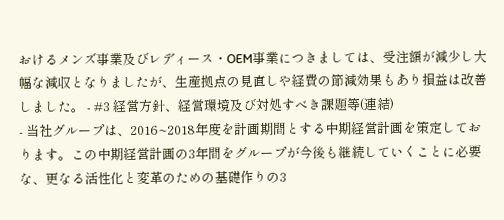おけるメンズ事業及びレディース・OEM事業につきましては、受注額が減少し大幅な減収となりましたが、生産拠点の見直しや経費の節減効果もあり損益は改善しました。 - #3 経営方針、経営環境及び対処すべき課題等(連結)
- 当社グループは、2016~2018年度を計画期間とする中期経営計画を策定しております。この中期経営計画の3年間をグループが今後も継続していくことに必要な、更なる活性化と変革のための基礎作りの3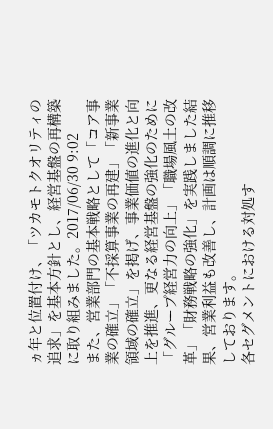ヵ年と位置付け、「ツカモトクオリティの追求」を基本方針とし、経営基盤の再構築に取り組みました。2017/06/30 9:02
また、営業部門の基本戦略として「コア事業の確立」「不採算事業の再建」「新事業領域の確立」を掲げ、事業価値の進化と向上を推進、更なる経営基盤の強化のために「グループ経営力の向上」「職場風土の改革」「財務戦略の強化」を実践しました結果、営業利益も改善し、計画は順調に推移しております。
各セグメントにおける対処す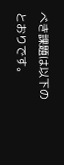べき課題は以下のとおりです。